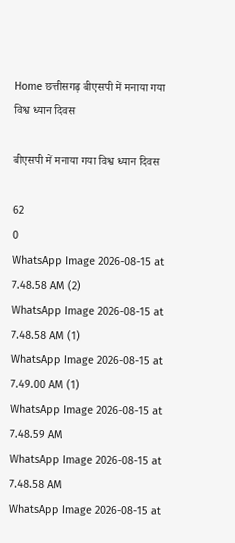Home छत्तीसगढ़ बीएसपी में मनाया गया विश्व ध्यान दिवस

बीएसपी में मनाया गया विश्व ध्यान दिवस

62
0
WhatsApp Image 2026-08-15 at 7.48.58 AM (2)
WhatsApp Image 2026-08-15 at 7.48.58 AM (1)
WhatsApp Image 2026-08-15 at 7.49.00 AM (1)
WhatsApp Image 2026-08-15 at 7.48.59 AM
WhatsApp Image 2026-08-15 at 7.48.58 AM
WhatsApp Image 2026-08-15 at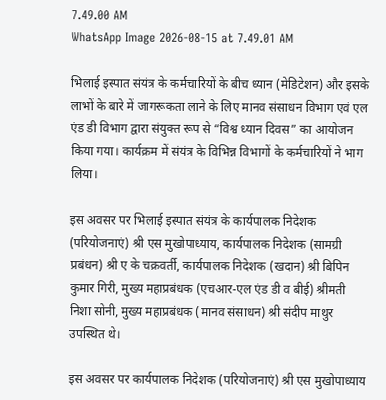7.49.00 AM
WhatsApp Image 2026-08-15 at 7.49.01 AM

भिलाई इस्पात संयंत्र के कर्मचारियों के बीच ध्यान (मेडिटेशन) और इसके लाभों के बारे में जागरूकता लाने के लिए मानव संसाधन विभाग एवं एल एंड डी विभाग द्वारा संयुक्त रूप से “विश्व ध्यान दिवस” का आयोजन किया गया। कार्यक्रम में संयंत्र के विभिन्न विभागों के कर्मचारियों ने भाग लिया।

इस अवसर पर भिलाई इस्पात संयंत्र के कार्यपालक निदेशक (परियोजनाएं) श्री एस मुखोपाध्याय, कार्यपालक निदेशक (सामग्री प्रबंधन) श्री ए के चक्रवर्ती, कार्यपालक निदेशक (खदान) श्री बिपिन कुमार गिरी, मुख्य महाप्रबंधक (एचआर-एल एंड डी व बीई) श्रीमती निशा सोनी, मुख्य महाप्रबंधक (मानव संसाधन) श्री संदीप माथुर उपस्थित थे।

इस अवसर पर कार्यपालक निदेशक (परियोजनाएं) श्री एस मुखोपाध्याय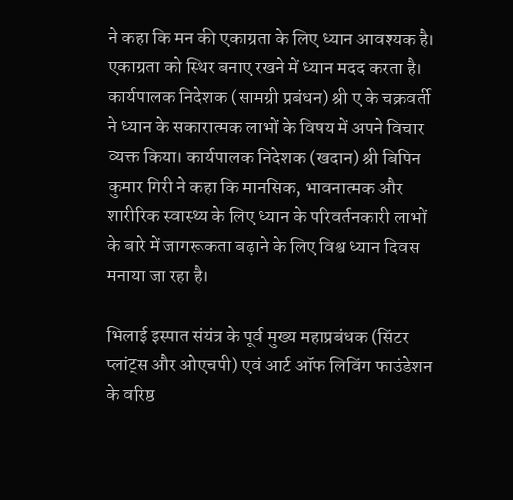ने कहा कि मन की एकाग्रता के लिए ध्यान आवश्यक है। एकाग्रता को स्थिर बनाए रखने में ध्यान मदद करता है। कार्यपालक निदेशक (सामग्री प्रबंधन) श्री ए के चक्रवर्ती ने ध्यान के सकारात्मक लाभों के विषय में अपने विचार व्यक्त किया। कार्यपालक निदेशक (खदान) श्री बिपिन कुमार गिरी ने कहा कि मानसिक, भावनात्मक और शारीरिक स्वास्थ्य के लिए ध्यान के परिवर्तनकारी लाभों के बारे में जागरूकता बढ़ाने के लिए विश्व ध्यान दिवस मनाया जा रहा है।

भिलाई इस्पात संयंत्र के पूर्व मुख्य महाप्रबंधक (सिंटर प्लांट्स और ओएचपी) एवं आर्ट ऑफ लिविंग फाउंडेशन के वरिष्ठ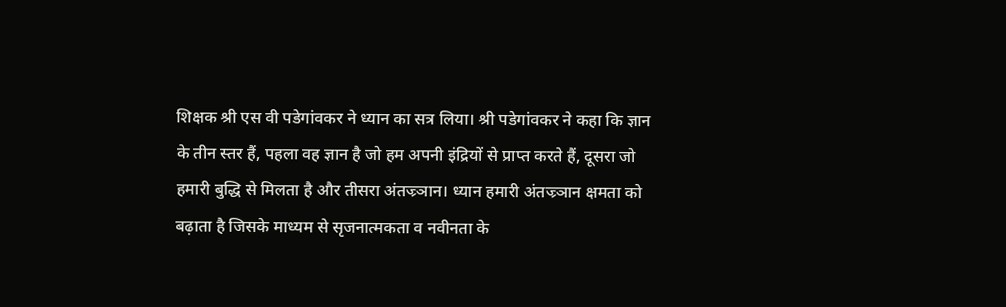शिक्षक श्री एस वी पडेगांवकर ने ध्यान का सत्र लिया। श्री पडेगांवकर ने कहा कि ज्ञान के तीन स्तर हैं, पहला वह ज्ञान है जो हम अपनी इंद्रियों से प्राप्त करते हैं, दूसरा जो हमारी बुद्धि से मिलता है और तीसरा अंतज्र्ञान। ध्यान हमारी अंतज्र्ञान क्षमता को बढ़ाता है जिसके माध्यम से सृजनात्मकता व नवीनता के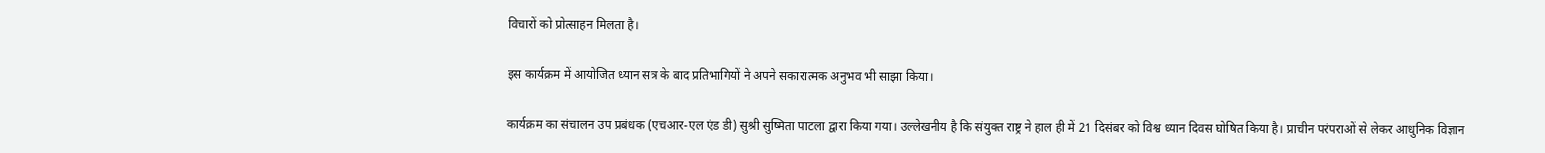विचारों को प्रोत्साहन मिलता है।

इस कार्यक्रम में आयोजित ध्यान सत्र के बाद प्रतिभागियों ने अपने सकारात्मक अनुभव भी साझा किया।

कार्यक्रम का संचालन उप प्रबंधक (एचआर-एल एंड डी) सुश्री सुष्मिता पाटला द्वारा किया गया। उल्लेखनीय है कि संयुक्त राष्ट्र ने हाल ही में 21 दिसंबर को विश्व ध्यान दिवस घोषित किया है। प्राचीन परंपराओं से लेकर आधुनिक विज्ञान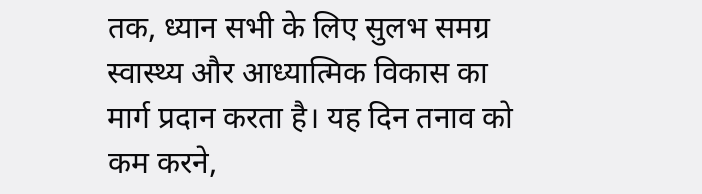तक, ध्यान सभी के लिए सुलभ समग्र स्वास्थ्य और आध्यात्मिक विकास का मार्ग प्रदान करता है। यह दिन तनाव को कम करने,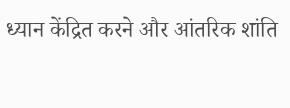ध्यान केंद्रित करने और आंतरिक शांति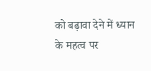को बढ़ावा देने में ध्यान के महत्व पर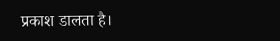प्रकाश डालता है।